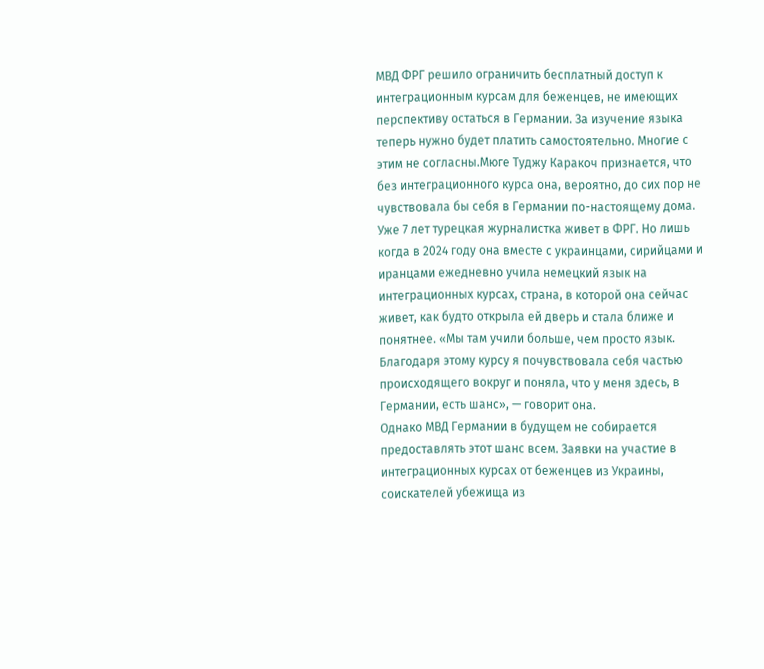МВД ФРГ решило ограничить бесплатный доступ к интеграционным курсам для беженцев, не имеющих перспективу остаться в Германии. За изучение языка теперь нужно будет платить самостоятельно. Многие с этим не согласны.Мюге Туджу Каракоч признается, что без интеграционного курса она, вероятно, до сих пор не чувствовала бы себя в Германии по-настоящему дома. Уже 7 лет турецкая журналистка живет в ФРГ. Но лишь когда в 2024 году она вместе с украинцами, сирийцами и иранцами ежедневно учила немецкий язык на интеграционных курсах, страна, в которой она сейчас живет, как будто открыла ей дверь и стала ближе и понятнее. «Мы там учили больше, чем просто язык. Благодаря этому курсу я почувствовала себя частью происходящего вокруг и поняла, что у меня здесь, в Германии, есть шанс», — говорит она.
Однако МВД Германии в будущем не собирается предоставлять этот шанс всем. Заявки на участие в интеграционных курсах от беженцев из Украины, соискателей убежища из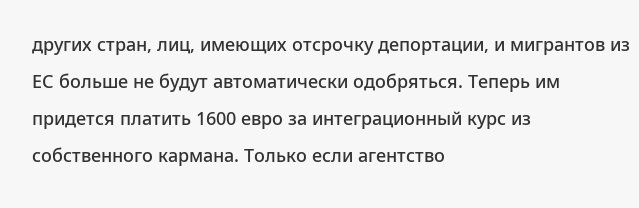других стран, лиц, имеющих отсрочку депортации, и мигрантов из ЕС больше не будут автоматически одобряться. Теперь им придется платить 1600 евро за интеграционный курс из собственного кармана. Только если агентство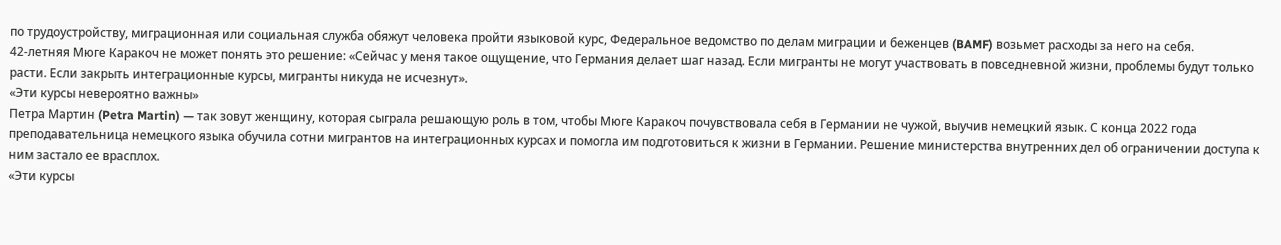по трудоустройству, миграционная или социальная служба обяжут человека пройти языковой курс, Федеральное ведомство по делам миграции и беженцев (BAMF) возьмет расходы за него на себя.
42‑летняя Мюге Каракоч не может понять это решение: «Сейчас у меня такое ощущение, что Германия делает шаг назад. Если мигранты не могут участвовать в повседневной жизни, проблемы будут только расти. Если закрыть интеграционные курсы, мигранты никуда не исчезнут».
«Эти курсы невероятно важны»
Петра Мартин (Petra Martin) — так зовут женщину, которая сыграла решающую роль в том, чтобы Мюге Каракоч почувствовала себя в Германии не чужой, выучив немецкий язык. С конца 2022 года преподавательница немецкого языка обучила сотни мигрантов на интеграционных курсах и помогла им подготовиться к жизни в Германии. Решение министерства внутренних дел об ограничении доступа к ним застало ее врасплох.
«Эти курсы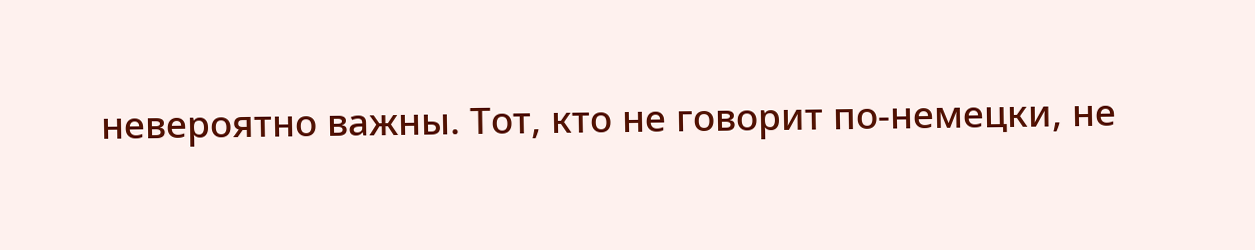невероятно важны. Тот, кто не говорит по‑немецки, не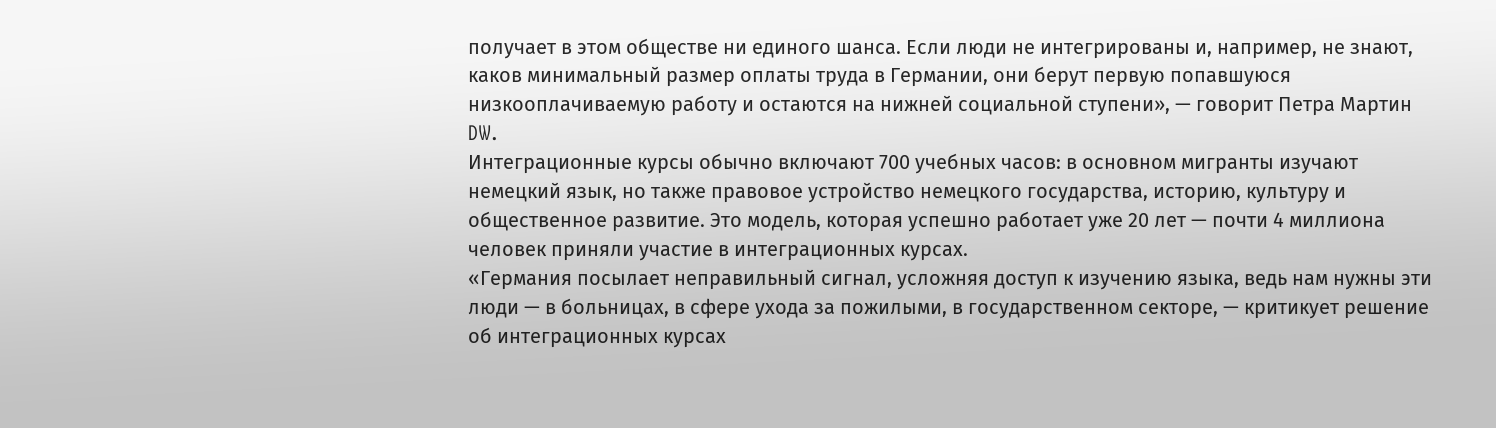получает в этом обществе ни единого шанса. Если люди не интегрированы и, например, не знают, каков минимальный размер оплаты труда в Германии, они берут первую попавшуюся низкооплачиваемую работу и остаются на нижней социальной ступени», — говорит Петра Мартин DW.
Интеграционные курсы обычно включают 700 учебных часов: в основном мигранты изучают немецкий язык, но также правовое устройство немецкого государства, историю, культуру и общественное развитие. Это модель, которая успешно работает уже 20 лет — почти 4 миллиона человек приняли участие в интеграционных курсах.
«Германия посылает неправильный сигнал, усложняя доступ к изучению языка, ведь нам нужны эти люди — в больницах, в сфере ухода за пожилыми, в государственном секторе, — критикует решение об интеграционных курсах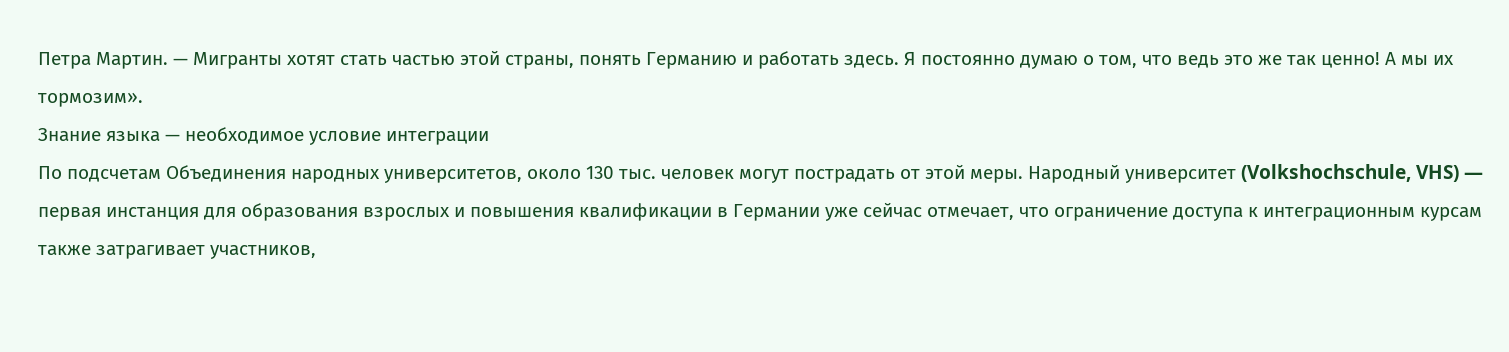Петра Мартин. — Мигранты хотят стать частью этой страны, понять Германию и работать здесь. Я постоянно думаю о том, что ведь это же так ценно! А мы их тормозим».
Знание языка — необходимое условие интеграции
По подсчетам Объединения народных университетов, около 130 тыс. человек могут пострадать от этой меры. Народный университет (Volkshochschule, VHS) — первая инстанция для образования взрослых и повышения квалификации в Германии уже сейчас отмечает, что ограничение доступа к интеграционным курсам также затрагивает участников,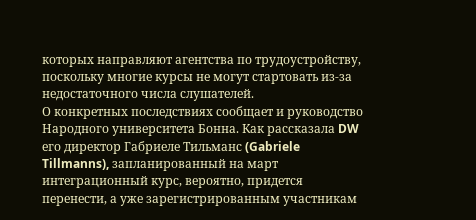которых направляют агентства по трудоустройству, поскольку многие курсы не могут стартовать из‑за недостаточного числа слушателей.
О конкретных последствиях сообщает и руководство Народного университета Бонна. Как рассказала DW его директор Габриеле Тильманс (Gabriele Tillmanns), запланированный на март интеграционный курс, вероятно, придется перенести, а уже зарегистрированным участникам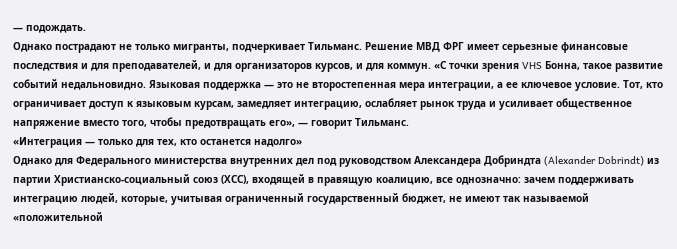— подождать.
Однако пострадают не только мигранты, подчеркивает Тильманс. Решение МВД ФРГ имеет серьезные финансовые последствия и для преподавателей, и для организаторов курсов, и для коммун. «С точки зрения VHS Бонна, такое развитие событий недальновидно. Языковая поддержка — это не второстепенная мера интеграции, а ее ключевое условие. Тот, кто ограничивает доступ к языковым курсам, замедляет интеграцию, ослабляет рынок труда и усиливает общественное напряжение вместо того, чтобы предотвращать его», — говорит Тильманс.
«Интеграция — только для тех, кто останется надолго»
Однако для Федерального министерства внутренних дел под руководством Александера Добриндта (Alexander Dobrindt) из партии Христианско-социальный союз (ХСС), входящей в правящую коалицию, все однозначно: зачем поддерживать интеграцию людей, которые, учитывая ограниченный государственный бюджет, не имеют так называемой «положительной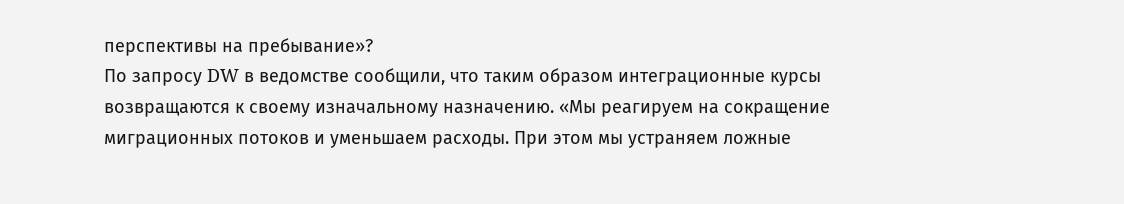перспективы на пребывание»?
По запросу DW в ведомстве сообщили, что таким образом интеграционные курсы возвращаются к своему изначальному назначению. «Мы реагируем на сокращение миграционных потоков и уменьшаем расходы. При этом мы устраняем ложные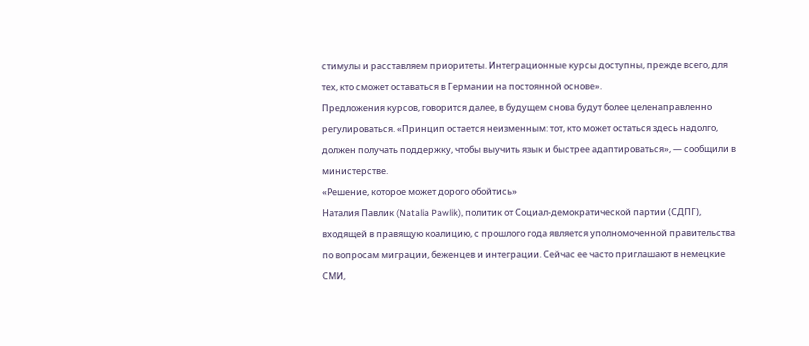стимулы и расставляем приоритеты. Интеграционные курсы доступны, прежде всего, для тех, кто сможет оставаться в Германии на постоянной основе».
Предложения курсов, говорится далее, в будущем снова будут более целенаправленно регулироваться. «Принцип остается неизменным: тот, кто может остаться здесь надолго, должен получать поддержку, чтобы выучить язык и быстрее адаптироваться», — сообщили в министерстве.
«Решение, которое может дорого обойтись»
Наталия Павлик (Natalia Pawlik), политик от Социал-демократической партии (СДПГ), входящей в правящую коалицию, с прошлого года является уполномоченной правительства по вопросам миграции, беженцев и интеграции. Сейчас ее часто приглашают в немецкие СМИ,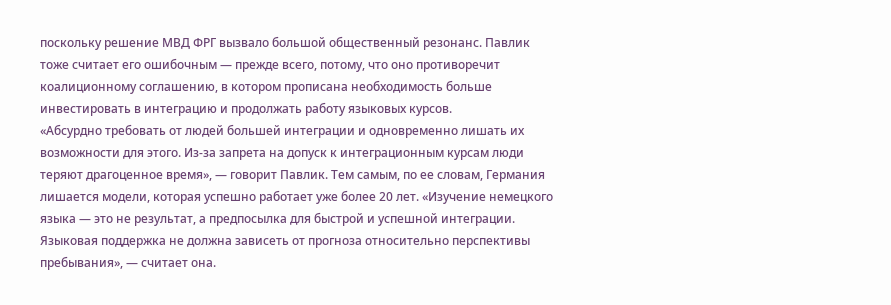поскольку решение МВД ФРГ вызвало большой общественный резонанс. Павлик тоже считает его ошибочным — прежде всего, потому, что оно противоречит коалиционному соглашению, в котором прописана необходимость больше инвестировать в интеграцию и продолжать работу языковых курсов.
«Абсурдно требовать от людей большей интеграции и одновременно лишать их возможности для этого. Из‑за запрета на допуск к интеграционным курсам люди теряют драгоценное время», — говорит Павлик. Тем самым, по ее словам, Германия лишается модели, которая успешно работает уже более 20 лет. «Изучение немецкого языка — это не результат, а предпосылка для быстрой и успешной интеграции. Языковая поддержка не должна зависеть от прогноза относительно перспективы пребывания», — считает она.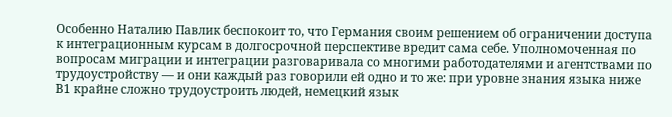Особенно Наталию Павлик беспокоит то, что Германия своим решением об ограничении доступа к интеграционным курсам в долгосрочной перспективе вредит сама себе. Уполномоченная по вопросам миграции и интеграции разговаривала со многими работодателями и агентствами по трудоустройству — и они каждый раз говорили ей одно и то же: при уровне знания языка ниже B1 крайне сложно трудоустроить людей, немецкий язык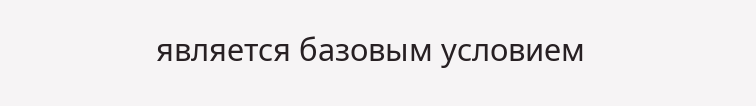является базовым условием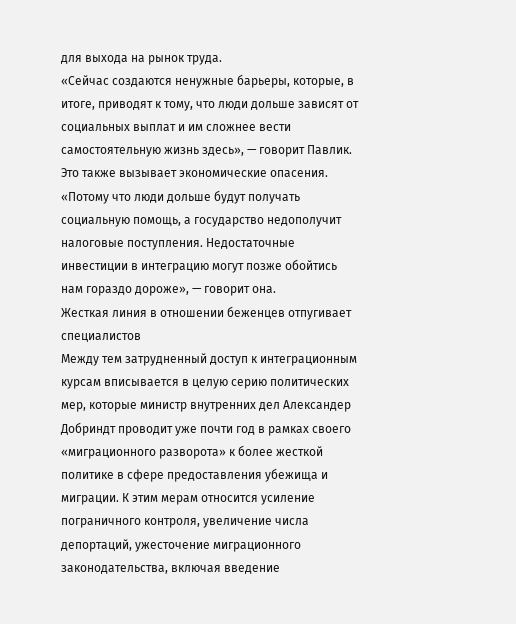для выхода на рынок труда.
«Сейчас создаются ненужные барьеры, которые, в итоге, приводят к тому, что люди дольше зависят от социальных выплат и им сложнее вести самостоятельную жизнь здесь», — говорит Павлик. Это также вызывает экономические опасения. «Потому что люди дольше будут получать социальную помощь, а государство недополучит налоговые поступления. Недостаточные инвестиции в интеграцию могут позже обойтись нам гораздо дороже», — говорит она.
Жесткая линия в отношении беженцев отпугивает специалистов
Между тем затрудненный доступ к интеграционным курсам вписывается в целую серию политических мер, которые министр внутренних дел Александер Добриндт проводит уже почти год в рамках своего «миграционного разворота» к более жесткой политике в сфере предоставления убежища и миграции. К этим мерам относится усиление пограничного контроля, увеличение числа депортаций, ужесточение миграционного законодательства, включая введение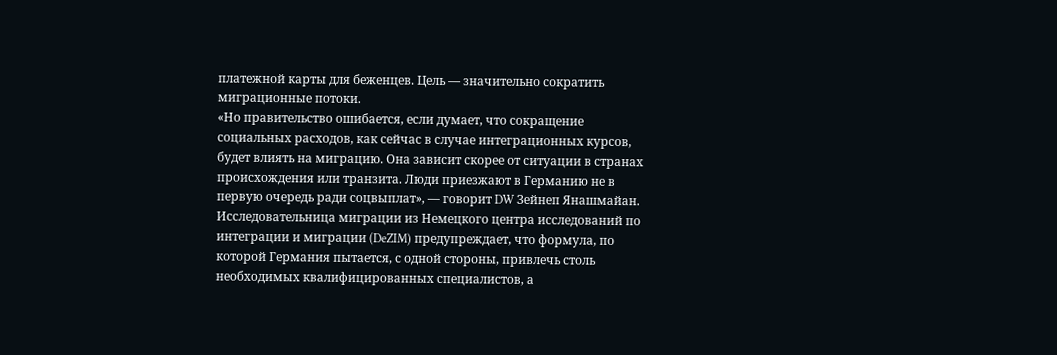платежной карты для беженцев. Цель — значительно сократить миграционные потоки.
«Но правительство ошибается, если думает, что сокращение социальных расходов, как сейчас в случае интеграционных курсов, будет влиять на миграцию. Она зависит скорее от ситуации в странах происхождения или транзита. Люди приезжают в Германию не в первую очередь ради соцвыплат», — говорит DW Зейнеп Янашмайан.
Исследовательница миграции из Немецкого центра исследований по интеграции и миграции (DeZIM) предупреждает, что формула, по которой Германия пытается, с одной стороны, привлечь столь необходимых квалифицированных специалистов, а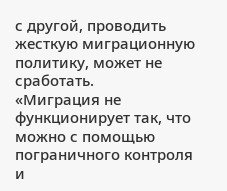с другой, проводить жесткую миграционную политику, может не сработать.
«Миграция не функционирует так, что можно с помощью пограничного контроля и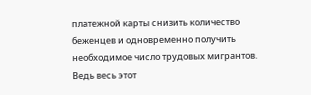платежной карты снизить количество беженцев и одновременно получить необходимое число трудовых мигрантов. Ведь весь этот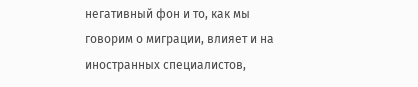негативный фон и то, как мы говорим о миграции, влияет и на иностранных специалистов,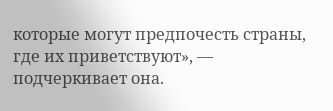которые могут предпочесть страны, где их приветствуют», — подчеркивает она.